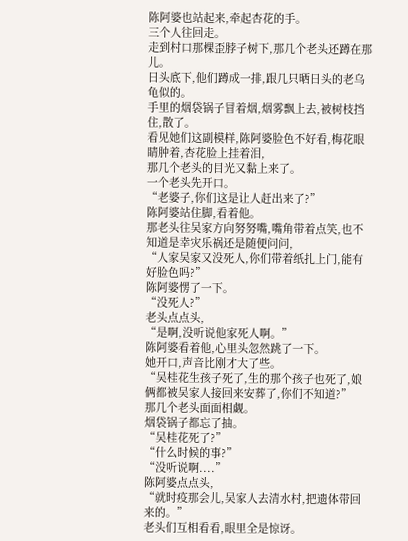陈阿婆也站起来,牵起杏花的手。
三个人往回走。
走到村口那棵歪脖子树下,那几个老头还蹲在那儿。
日头底下,他们蹲成一排,跟几只晒日头的老乌龟似的。
手里的烟袋锅子冒着烟,烟雾飘上去,被树枝挡住,散了。
看见她们这副模样,陈阿婆脸色不好看,梅花眼睛肿着,杏花脸上挂着泪,
那几个老头的目光又黏上来了。
一个老头先开口。
“老婆子,你们这是让人赶出来了?”
陈阿婆站住脚,看着他。
那老头往吴家方向努努嘴,嘴角带着点笑,也不知道是幸灾乐祸还是随便问问,
“人家吴家又没死人,你们带着纸扎上门,能有好脸色吗?”
陈阿婆愣了一下。
“没死人?”
老头点点头,
“是啊,没听说他家死人啊。”
陈阿婆看着他,心里头忽然跳了一下。
她开口,声音比刚才大了些。
“吴桂花生孩子死了,生的那个孩子也死了,娘俩都被吴家人接回来安葬了,你们不知道?”
那几个老头面面相觑。
烟袋锅子都忘了抽。
“吴桂花死了?”
“什么时候的事?”
“没听说啊....”
陈阿婆点点头,
“就时疫那会儿,吴家人去清水村,把遗体带回来的。”
老头们互相看看,眼里全是惊讶。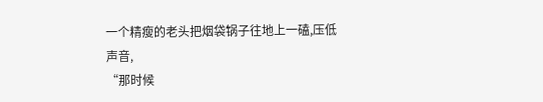一个精瘦的老头把烟袋锅子往地上一磕,压低声音,
“那时候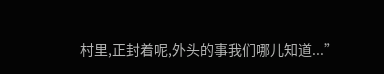村里,正封着呢,外头的事我们哪儿知道...”